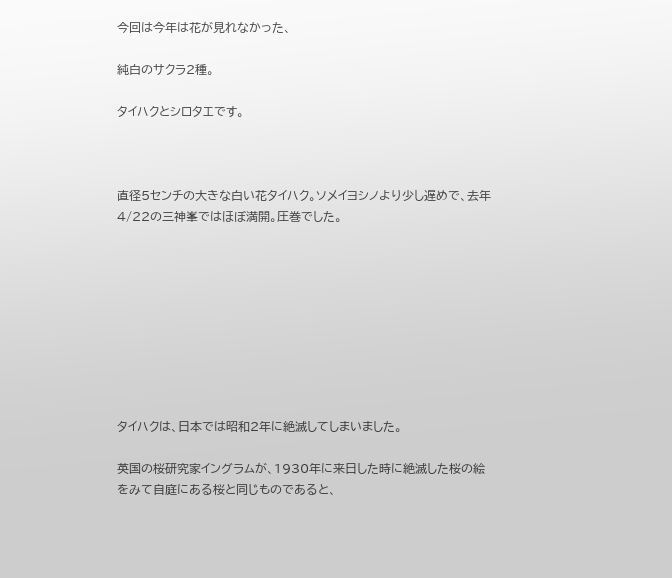今回は今年は花が見れなかった、

純白のサクラ2種。

タイハクとシロタエです。



直径5センチの大きな白い花タイハク。ソメイヨシノより少し遅めで、去年4/22の三神峯ではほぼ満開。圧巻でした。









タイハクは、日本では昭和2年に絶滅してしまいました。

英国の桜研究家イングラムが、1930年に来日した時に絶滅した桜の絵をみて自庭にある桜と同じものであると、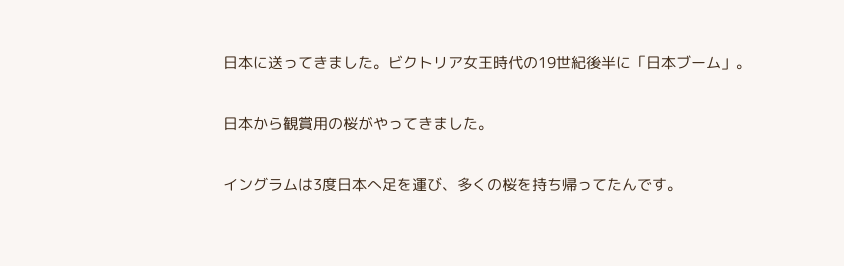日本に送ってきました。ビクトリア女王時代の19世紀後半に「日本ブーム」。

日本から観賞用の桜がやってきました。

イングラムは3度日本へ足を運び、多くの桜を持ち帰ってたんです。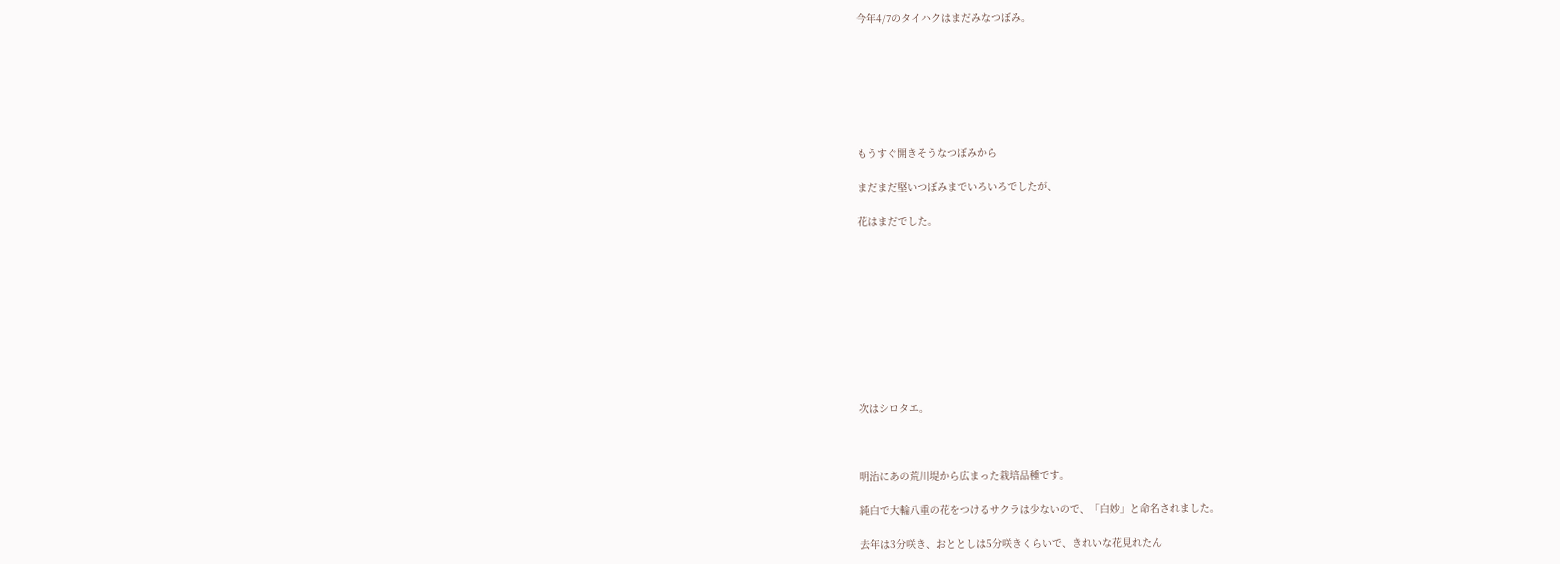今年4/7のタイハクはまだみなつぼみ。







もうすぐ開きそうなつぼみから

まだまだ堅いつぼみまでいろいろでしたが、

花はまだでした。










次はシロタエ。



明治にあの荒川堤から広まった栽培品種です。

純白で大輪八重の花をつけるサクラは少ないので、「白妙」と命名されました。

去年は3分咲き、おととしは5分咲きくらいで、きれいな花見れたん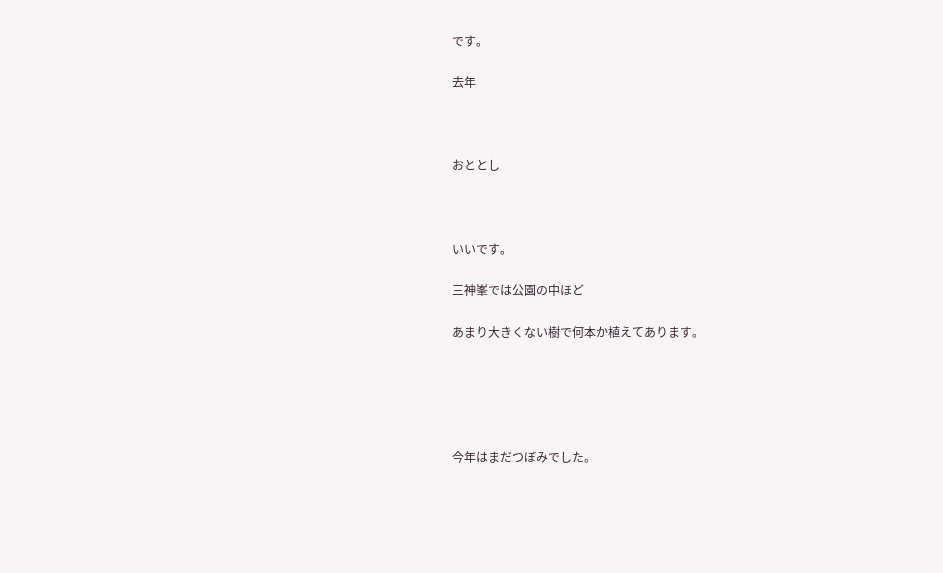です。

去年



おととし



いいです。

三神峯では公園の中ほど

あまり大きくない樹で何本か植えてあります。





今年はまだつぼみでした。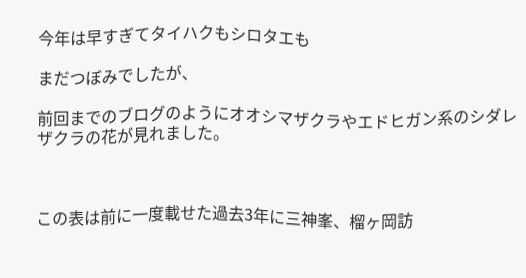今年は早すぎてタイハクもシロタエも

まだつぼみでしたが、

前回までのブログのようにオオシマザクラやエドヒガン系のシダレザクラの花が見れました。



この表は前に一度載せた過去3年に三神峯、榴ヶ岡訪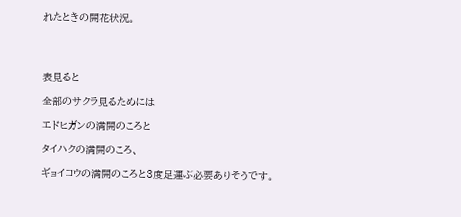れたときの開花状況。




表見ると

全部のサクラ見るためには

エドヒガンの満開のころと

タイハクの満開のころ、

ギョイコウの満開のころと3度足運ぶ必要ありそうです。